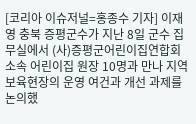[코리아 이슈저널=홍종수 기자] 이재영 충북 증평군수가 지난 8일 군수 집무실에서 (사)증평군어린이집연합회 소속 어린이집 원장 10명과 만나 지역 보육현장의 운영 여건과 개선 과제를 논의했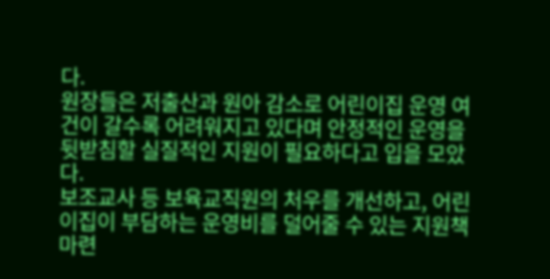다.
원장들은 저출산과 원아 감소로 어린이집 운영 여건이 갈수록 어려워지고 있다며 안정적인 운영을 뒷받침할 실질적인 지원이 필요하다고 입을 모았다.
보조교사 등 보육교직원의 처우를 개선하고, 어린이집이 부담하는 운영비를 덜어줄 수 있는 지원책 마련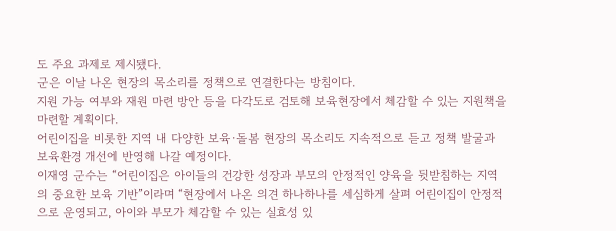도 주요 과제로 제시됐다.
군은 이날 나온 현장의 목소리를 정책으로 연결한다는 방침이다.
지원 가능 여부와 재원 마련 방안 등을 다각도로 검토해 보육현장에서 체감할 수 있는 지원책을 마련할 계획이다.
어린이집을 비롯한 지역 내 다양한 보육·돌봄 현장의 목소리도 지속적으로 듣고 정책 발굴과 보육환경 개선에 반영해 나갈 예정이다.
이재영 군수는 “어린이집은 아이들의 건강한 성장과 부모의 안정적인 양육을 뒷받침하는 지역의 중요한 보육 기반”이라며 “현장에서 나온 의견 하나하나를 세심하게 살펴 어린이집이 안정적으로 운영되고, 아이와 부모가 체감할 수 있는 실효성 있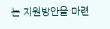는 지원방안을 마련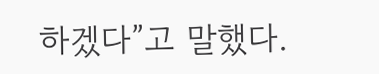하겠다”고 말했다.